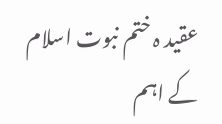عقید ہ ختم نبوت اسلام کے اہم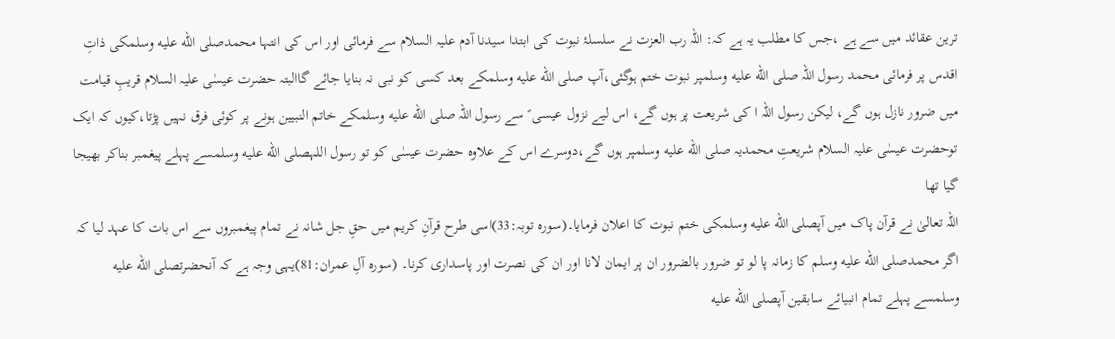ترین عقائد میں سے ہے ،جس کا مطلب یہ ہے کہ: اللہ رب العزت نے سلسلۂ نبوت کی ابتدا سیدنا آدم علیہ السلام سے فرمائی اور اس کی انتہا محمدصلى الله عليه وسلمکی ذاتِ اقدس پر فرمائی محمد رسول اللہ صلى الله عليه وسلمپر نبوت ختم ہوگئی،آپ صلى الله عليه وسلمکے بعد کسی کو نبی نہ بنایا جائے گاالبتہ حضرت عیسٰی علیہ السلام قریبِ قیامت میں ضرور نازل ہوں گے، لیکن رسول اللہ ا کی شریعت پر ہوں گے، اس لیے نزول عیسی ؑ سے رسول اللہ صلى الله عليه وسلمکے خاتم النبیین ہونے پر کوئی فرق نہیں پڑتا،کیوں کہ ایک توحضرت عیسٰی علیہ السلام شریعتِ محمدیہ صلى الله عليه وسلمپر ہوں گے،دوسرے اس کے علاوہ حضرت عیسٰی کو تو رسول اللہصلى الله عليه وسلمسے پہلے پیغمبر بناکر بھیجا گیا تھا
اللہ تعالیٰ نے قرآن پاک میں آپصلى الله عليه وسلمکی ختم نبوت کا اعلان فرمایا۔(سورہ توبہ:33)اسی طرح قرآنِ کریم میں حقِ جل شانہ نے تمام پیغمبروں سے اس بات کا عہد لیا کہ اگر محمدصلى الله عليه وسلم کا زمانہ پا لو تو ضرور بالضرور ان پر ایمان لانا اور ان کی نصرت اور پاسداری کرنا۔ (سورہ آلِ عمران:81)یہی وجہ ہے کہ آنحضرتصلى الله عليه وسلمسے پہلے تمام انبیائے سابقین آپصلى الله عليه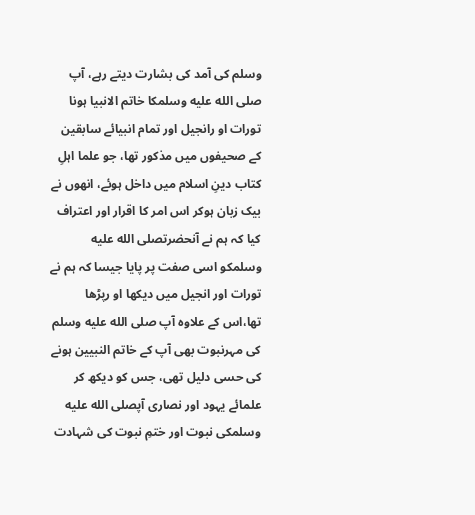وسلم کی آمد کی بشارت دیتے رہے، آپ صلى الله عليه وسلمکا خاتم الانبیا ہونا تورات او رانجیل اور تمام انبیائے سابقین کے صحیفوں میں مذکور تھا، جو علما اہلِ کتاب دینِ اسلام میں داخل ہوئے، انھوں نے بیک زبان ہوکر اس امر کا اقرار اور اعتراف کیا کہ ہم نے آنحضرتصلى الله عليه وسلمکو اسی صفت پر پایا جیسا کہ ہم نے تورات اور انجیل میں دیکھا او رپڑھا تھا،اس کے علاوہ آپ صلى الله عليه وسلم کی مہرنبوت بھی آپ کے خاتم النبیین ہونے کی حسی دلیل تھی، جس کو دیکھ کر علمائے یہود اور نصاری آپصلى الله عليه وسلمکی نبوت اور ختمِ نبوت کی شہادت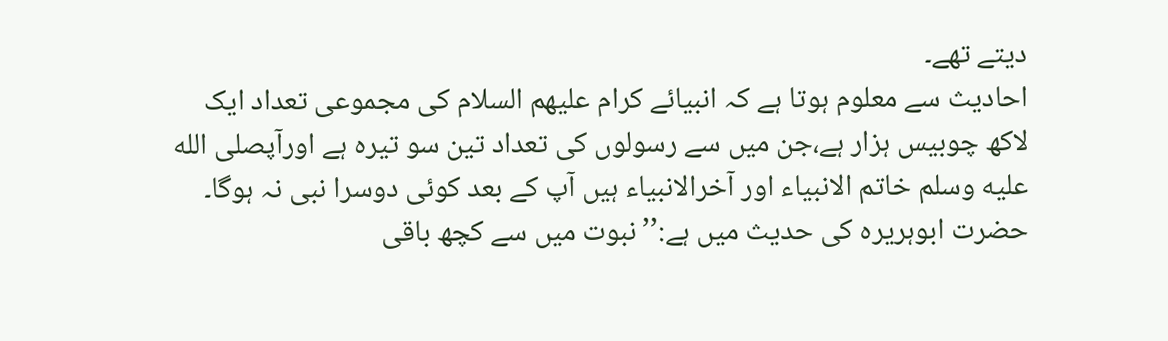دیتے تھے۔
احادیث سے معلوم ہوتا ہے کہ انبیائے کرام علیھم السلام کی مجموعی تعداد ایک لاکھ چوبیس ہزار ہے،جن میں سے رسولوں کی تعداد تین سو تیرہ ہے اورآپصلى الله عليه وسلم خاتم الانبیاء اور آخرالانبیاء ہیں آپ کے بعد کوئی دوسرا نبی نہ ہوگا۔ حضرت ابوہریرہ کی حدیث میں ہے:’’نبوت میں سے کچھ باقی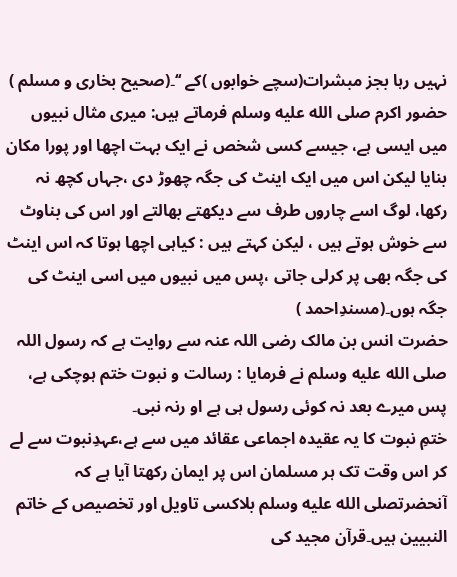نہیں رہا بجز مبشرات(سچے خوابوں )کے ‘‘۔(صحیح بخاری و مسلم )
حضور اکرم صلى الله عليه وسلم فرماتے ہیں: میری مثال نبیوں میں ایسی ہے، جیسے کسی شخص نے ایک بہت اچھا اور پورا مکان بنایا لیکن اس میں ایک اینٹ کی جگہ چھوڑ دی ،جہاں کچھ نہ رکھا، لوگ اسے چاروں طرف سے دیکھتے بھالتے اور اس کی بناوٹ سے خوش ہوتے ہیں ، لیکن کہتے ہیں : کیاہی اچھا ہوتا کہ اس اینٹ کی جگہ بھی پر کرلی جاتی ،پس میں نبیوں میں اسی اینٹ کی جگہ ہوں۔(مسندِاحمد )
حضرت انس بن مالک رضی اللہ عنہ سے روایت ہے کہ رسول اللہ صلى الله عليه وسلم نے فرمایا : رسالت و نبوت ختم ہوچکی ہے، پس میرے بعد نہ کوئی رسول ہی ہے او رنہ نبی۔
ختمِ نبوت کا یہ عقیدہ اجماعی عقائد میں سے ہے،عہدِنبوت سے لے کر اس وقت تک ہر مسلمان اس پر ایمان رکھتا آیا ہے کہ آنحضرتصلى الله عليه وسلم بلاکسی تاویل اور تخصیص کے خاتم النبیین ہیں۔قرآن مجید کی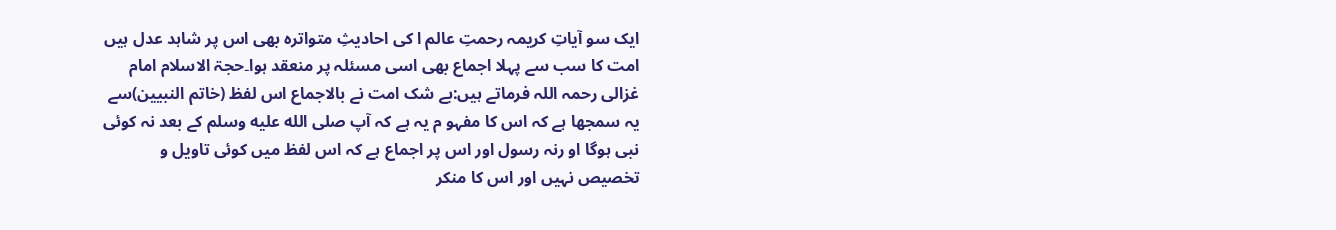ایک سو آیاتِ کریمہ رحمتِ عالم ا کی احادیثِ متواترہ بھی اس پر شاہد عدل ہیں
امت کا سب سے پہلا اجماع بھی اسی مسئلہ پر منعقد ہوا۔حجۃ الاسلام امام غزالی رحمہ اللہ فرماتے ہیں:بے شک امت نے بالاجماع اس لفظ (خاتم النبیین)سے یہ سمجھا ہے کہ اس کا مفہو م یہ ہے کہ آپ صلى الله عليه وسلم کے بعد نہ کوئی نبی ہوگا او رنہ رسول اور اس پر اجماع ہے کہ اس لفظ میں کوئی تاویل و تخصیص نہیں اور اس کا منکر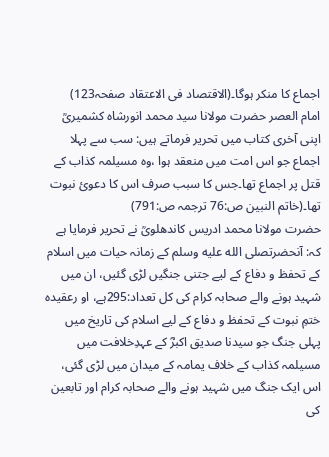اجماع کا منکر ہوگا۔(الاقتصاد فی الاعتقاد صفحہ123)
امام العصر حضرت مولانا سید محمد انورشاہ کشمیریؒ اپنی آخری کتاب میں تحریر فرماتے ہیں: سب سے پہلا اجماع جو اس امت میں منعقد ہوا ،وہ مسیلمہ کذاب کے قتل پر اجماع تھا۔جس کا سبب صرف اس کا دعوئ نبوت تھا۔(خاتم النبین ص:76 ترجمہ ص:791)
حضرت مولانا محمد ادریس کاندھلویؒ نے تحریر فرمایا ہے کہ: آنحضرتصلى الله عليه وسلم کے زمانہ حیات میں اسلام کے تحفظ و دفاع کے لیے جتنی جنگیں لڑی گئیں، ان میں شہید ہونے والے صحابہ کرام کی کل تعداد:295ہے، او رعقیدہ ختمِ نبوت کے تحفظ و دفاع کے لیے اسلام کی تاریخ میں پہلی جنگ جو سیدنا صدیق اکبرؓ کے عہدِخلافت میں مسیلمہ کذاب کے خلاف یمامہ کے میدان میں لڑی گئی، اس ایک جنگ میں شہید ہونے والے صحابہ کرام اور تابعین کی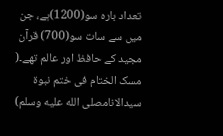تعداد بارہ سو(1200)ہے، جن میں سے سات سو(700) قرآن مجید کے حافظ اور عالم تھے۔( مسک الختام فی ختم نبوۃ سیدالانامصلى الله عليه وسلم)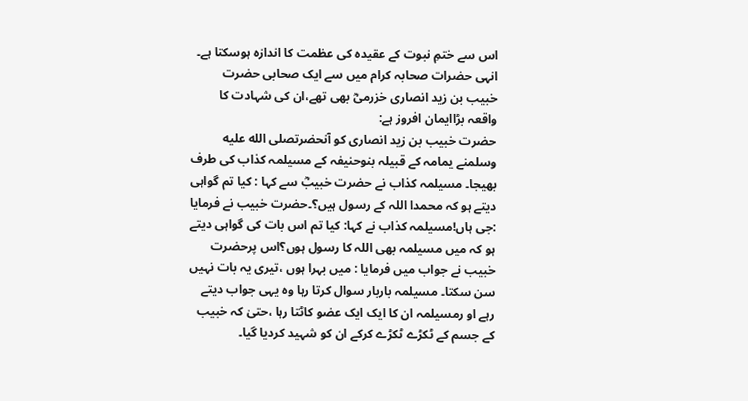اس سے ختمِ نبوت کے عقیدہ کی عظمت کا اندازہ ہوسکتا ہے۔ انہی حضرات صحابہ کرام میں سے ایک صحابی حضرت خبیب بن زید انصاری خزرمیؓ بھی تھے،ان کی شہادت کا واقعہ بڑاایمان افروز ہے:
حضرت خبیب بن زید انصاری کو آنحضرتصلى الله عليه وسلمنے یمامہ کے قبیلہ بنوحنیفہ کے مسیلمہ کذاب کی طرف بھیجا۔ مسیلمہ کذاب نے حضرت خبیبؓ سے کہا : کیا تم گواہی دیتے ہو کہ محمدا اللہ کے رسول ہیں؟۔حضرت خبیب نے فرمایا :جی ہاں!مسیلمہ کذاب نے کہا: کیا تم اس بات کی گواہی دیتے ہو کہ میں مسیلمہ بھی اللہ کا رسول ہوں؟اس پرحضرت خبیب نے جواب میں فرمایا : میں بہرا ہوں ،تیری یہ بات نہیں سن سکتا۔ مسیلمہ باربار سوال کرتا رہا وہ یہی جواب دیتے رہے او رمسیلمہ ان کا ایک ایک عضو کاٹتا رہا ،حتیٰ کہ خبیب کے جسم کے ٹکڑے ٹکڑے کرکے ان کو شہید کردیا گیا۔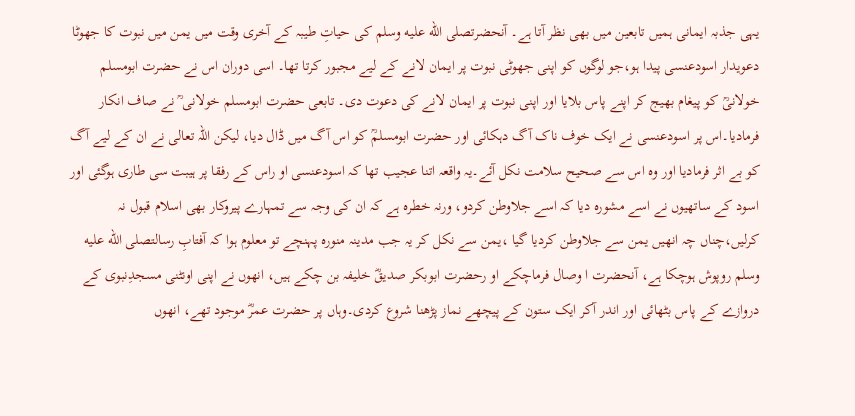یہی جذبہ ایمانی ہمیں تابعین میں بھی نظر آتا ہے۔ آنحضرتصلى الله عليه وسلم کی حیاتِ طیبہ کے آخری وقت میں یمن میں نبوت کا جھوٹا دعویدار اسودعنسی پیدا ہو،جو لوگوں کو اپنی جھوٹی نبوت پر ایمان لانے کے لیے مجبور کرتا تھا۔ اسی دوران اس نے حضرت ابومسلم خولانیؒ کو پیغام بھیج کر اپنے پاس بلایا اور اپنی نبوت پر ایمان لانے کی دعوت دی۔ تابعی حضرت ابومسلم خولانی ؒ نے صاف انکار فرمادیا۔اس پر اسودعنسی نے ایک خوف ناک آگ دہکائی اور حضرت ابومسلمؒ کو اس آگ میں ڈال دیا، لیکن اللہ تعالی نے ان کے لیے آگ کو بے اثر فرمادیا اور وہ اس سے صحیح سلامت نکل آئے۔یہ واقعہ اتنا عجیب تھا کہ اسودعنسی او راس کے رفقا پر ہیبت سی طاری ہوگئی اور اسود کے ساتھیوں نے اسے مشورہ دیا کہ اسے جلاوطن کردو، ورنہ خطرہ ہے کہ ان کی وجہ سے تمہارے پیروکار بھی اسلام قبول نہ کرلیں،چناں چہ انھیں یمن سے جلاوطن کردیا گیا ،یمن سے نکل کر یہ جب مدینہ منورہ پہنچے تو معلوم ہوا کہ آفتابِ رسالتصلى الله عليه وسلم روپوش ہوچکا ہے، آنحضرت ا وصال فرماچکے او رحضرت ابوبکر صدیقؓ خلیفہ بن چکے ہیں، انھوں نے اپنی اونٹنی مسجدِنبوی کے دروازے کے پاس بٹھائی اور اندر آکر ایک ستون کے پیچھے نماز پڑھنا شروع کردی۔وہاں پر حضرت عمرؓ موجود تھے، انھوں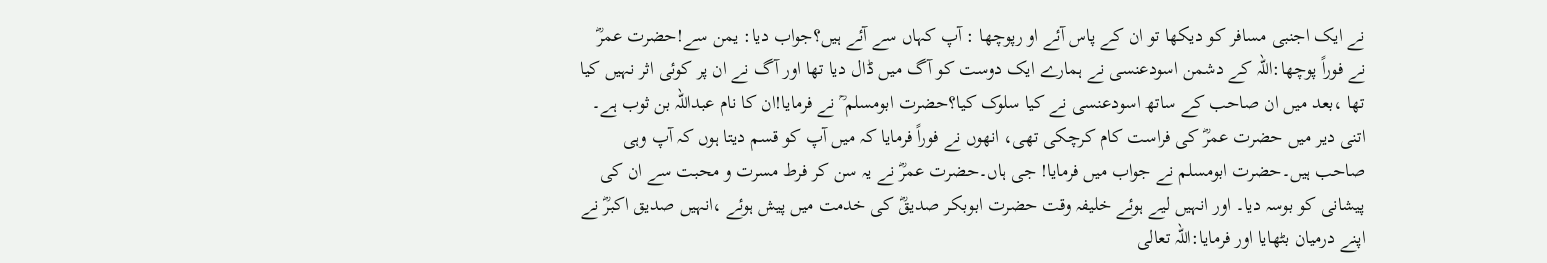نے ایک اجنبی مسافر کو دیکھا تو ان کے پاس آئے او رپوچھا : آپ کہاں سے آئے ہیں؟جواب دیا: یمن سے!حضرت عمرؓ نے فوراً پوچھا:اللہ کے دشمن اسودعنسی نے ہمارے ایک دوست کو آگ میں ڈال دیا تھا اور آگ نے ان پر کوئی اثر نہیں کیا تھا ،بعد میں ان صاحب کے ساتھ اسودعنسی نے کیا سلوک کیا؟حضرت ابومسلم ؒ نے فرمایا!ان کا نام عبداللہ بن ثوب ہے۔ اتنی دیر میں حضرت عمرؓ کی فراست کام کرچکی تھی، انھوں نے فوراً فرمایا کہ میں آپ کو قسم دیتا ہوں کہ آپ وہی صاحب ہیں۔حضرت ابومسلم نے جواب میں فرمایا! جی ہاں۔حضرت عمرؓ نے یہ سن کر فرط مسرت و محبت سے ان کی پیشانی کو بوسہ دیا۔ اور انہیں لیے ہوئے خلیفہ وقت حضرت ابوبکر صدیقؓ کی خدمت میں پیش ہوئے ،انہیں صدیق اکبرؓ نے اپنے درمیان بٹھایا اور فرمایا:اللہ تعالی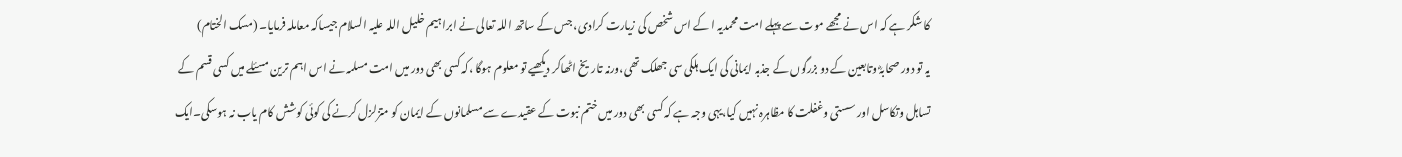کا شکر ہے کہ اس نے مجھے موت سے پہلے امت محمدیہ ا کے اس شخص کی زیارت کرادی، جس کے ساتھ اللہ تعالی نے ابراہیم خلیل اللہ علیہ السلام جیساکہ معاملہ فرمایا۔ (مسک الختام)
یہ تو دور صحابہؓ وتابعین کے دو بزرگوں کے جذبہ ایمانی کی ایک ہلکی سی جھلک تھی،ورنہ تاریخ اٹھاکر دیکھیے تو معلوم ہوگا ،کہ کسی بھی دور میں امت مسلمہ نے اس اہم ترین مسئلے میں کسی قسم کے تساہل وتکاسل اور سستی وغفلت کا مظاہرہ نہیں کیا،یہی وجہ ہے کہ کسی بھی دور میں ختم نبوت کے عقیدے سے مسلمانوں کے ایمان کو متزلزل کرنے کی کوئی کوشش کام یاب نہ ہوسکی۔ایک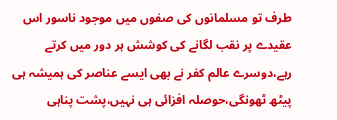طرف تو مسلمانوں کی صفوں میں موجود ناسور اس عقیدے پر نقب لگانے کی کوشش ہر دور میں کرتے رہے،دوسرے عالم کفر نے بھی ایسے عناصر کی ہمیشہ ہی پیٹھ ٹھونگی،حوصلہ افزائی ہی نہیں،پشت پناہی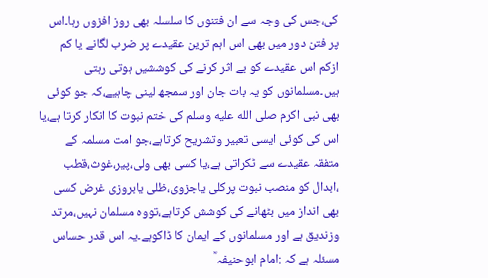کی،جس کی وجہ سے ان فتنوں کا سلسلہ بھی روز افزوں رہا۔اس پر فتن دور میں بھی اس اہم ترین عقیدے پر ضرب لگانے یا کم ازکم اس عقیدے کو بے اثر کرنے کی کوششیں ہوتی رہتی ہیں۔مسلمانوں کو یہ بات جان اور سمجھ لینی چاہیے،کہ جو کوئی بھی نبی اکرم صلى الله عليه وسلم کی ختم نبوت کا انکار کرتا ہے،یا اس کی کوئی ایسی تعبیر وتشریح کرتاہے،جو امت مسلمہ کے متفقہ عقیدے سے ٹکراتی ہے،یا کسی بھی ولی،پیر،غوث،قطب ،ابدال کو منصب نبوت پرکلی یاجزوی،ظلی یابروزی غرض کسی بھی انداز میں بٹھانے کی کوشش کرتاہے،تووہ مسلمان نہیں،مرتد وزندیق ہے اور مسلمانوں کے ایمان کا ڈاکوہے۔یہ اس قدر حساس مسئلہ ہے کہ :امام ابوحنیفہ ؒ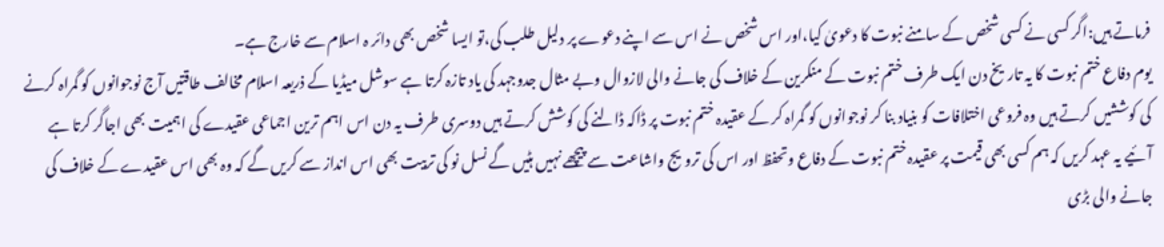فرماتے ہیں:اگر کسی نے کسی شخص کے سامنے نبوت کا دعویٰ کیا،اور اس شخص نے اس سے اپنے دعوے پر دلیل طلب کی،تو ایسا شخص بھی دائر ہ اسلام سے خارج ہے۔
یوم دفاع ختم نبوت کا یہ تاریخ دن ایک طرف ختم نبوت کے منکرین کے خلاف کی جانے والی لازوال وبے مثال جدوجہد کی یاد تازہ کرتا ہے سوشل میڈیا کے ذریعہ اسلام مخالف طاقتیں آج نوجوانوں کو گمراہ کرنے کی کوششیں کرتے ہیں وہ فروعی اختلافات کو بنیاد بنا کر نوجوانوں کو گمراہ کر کے عقیدہ ختم نبوت پر ڈاکہ ڈالنے کی کوشش کرتے ہیں دوسری طرف یہ دن اس اہم ترین اجماعی عقیدے کی اہمیت بھی اجاگر کرتا ہے آئیے یہ عہد کریں کہ ہم کسی بھی قیمت پر عقیدہ ختم نبوت کے دفاع وتحفظ اور اس کی ترویج واشاعت سے پیچھے نہیں ہٹیں گے نسل نو کی تربیت بھی اس انداز سے کریں گے کہ وہ بھی اس عقیدے کے خلاف کی جانے والی بڑی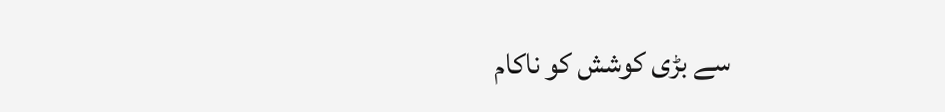سے بڑی کوشش کو ناکام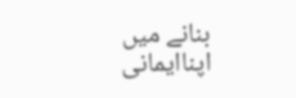بنانے میں اپناایمانی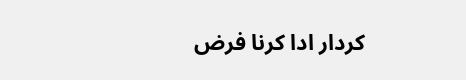کردار ادا کرنا فرض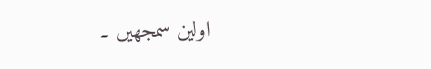اولین سمجھیں ۔